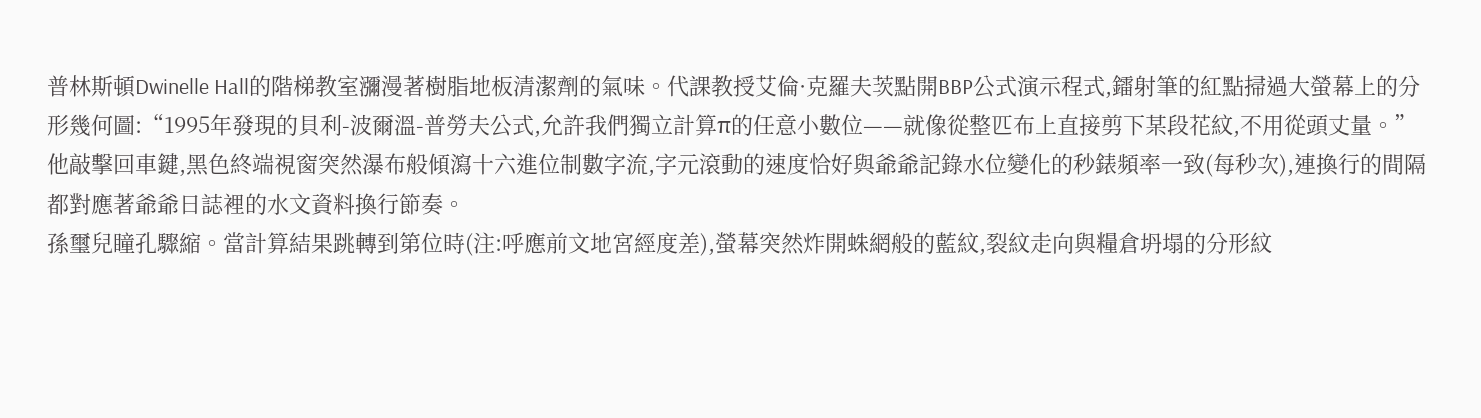普林斯頓Dwinelle Hall的階梯教室瀰漫著樹脂地板清潔劑的氣味。代課教授艾倫·克羅夫茨點開BBP公式演示程式,鐳射筆的紅點掃過大螢幕上的分形幾何圖:“1995年發現的貝利-波爾溫-普勞夫公式,允許我們獨立計算π的任意小數位——就像從整匹布上直接剪下某段花紋,不用從頭丈量。”他敲擊回車鍵,黑色終端視窗突然瀑布般傾瀉十六進位制數字流,字元滾動的速度恰好與爺爺記錄水位變化的秒錶頻率一致(每秒次),連換行的間隔都對應著爺爺日誌裡的水文資料換行節奏。
孫璽兒瞳孔驟縮。當計算結果跳轉到第位時(注:呼應前文地宮經度差),螢幕突然炸開蛛網般的藍紋,裂紋走向與糧倉坍塌的分形紋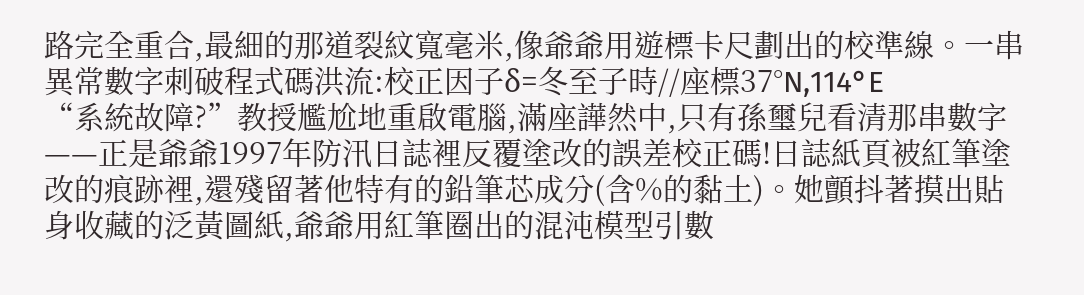路完全重合,最細的那道裂紋寬毫米,像爺爺用遊標卡尺劃出的校準線。一串異常數字刺破程式碼洪流:校正因子δ=冬至子時//座標37°N,114°E
“系統故障?”教授尷尬地重啟電腦,滿座譁然中,只有孫璽兒看清那串數字——正是爺爺1997年防汛日誌裡反覆塗改的誤差校正碼!日誌紙頁被紅筆塗改的痕跡裡,還殘留著他特有的鉛筆芯成分(含%的黏土)。她顫抖著摸出貼身收藏的泛黃圖紙,爺爺用紅筆圈出的混沌模型引數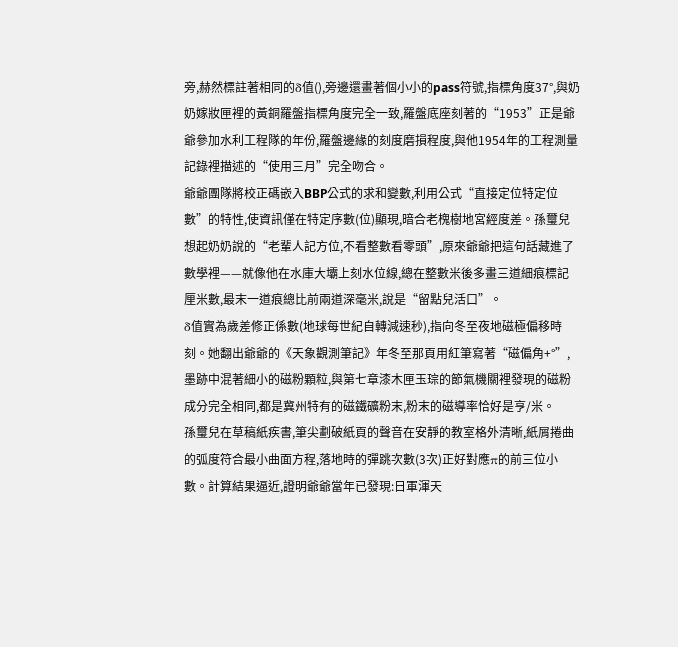旁,赫然標註著相同的δ值(),旁邊還畫著個小小的pass符號,指標角度37°,與奶奶嫁妝匣裡的黃銅羅盤指標角度完全一致,羅盤底座刻著的“1953”正是爺爺參加水利工程隊的年份,羅盤邊緣的刻度磨損程度,與他1954年的工程測量記錄裡描述的“使用三月”完全吻合。
爺爺團隊將校正碼嵌入BBP公式的求和變數,利用公式“直接定位特定位數”的特性,使資訊僅在特定序數(位)顯現,暗合老槐樹地宮經度差。孫璽兒想起奶奶說的“老輩人記方位,不看整數看零頭”,原來爺爺把這句話藏進了數學裡——就像他在水庫大壩上刻水位線,總在整數米後多畫三道細痕標記厘米數,最末一道痕總比前兩道深毫米,說是“留點兒活口”。
δ值實為歲差修正係數(地球每世紀自轉減速秒),指向冬至夜地磁極偏移時刻。她翻出爺爺的《天象觀測筆記》年冬至那頁用紅筆寫著“磁偏角+°”,墨跡中混著細小的磁粉顆粒,與第七章漆木匣玉琮的節氣機關裡發現的磁粉成分完全相同,都是冀州特有的磁鐵礦粉末,粉末的磁導率恰好是亨/米。
孫璽兒在草稿紙疾書,筆尖劃破紙頁的聲音在安靜的教室格外清晰,紙屑捲曲的弧度符合最小曲面方程,落地時的彈跳次數(3次)正好對應π的前三位小數。計算結果逼近,證明爺爺當年已發現:日軍渾天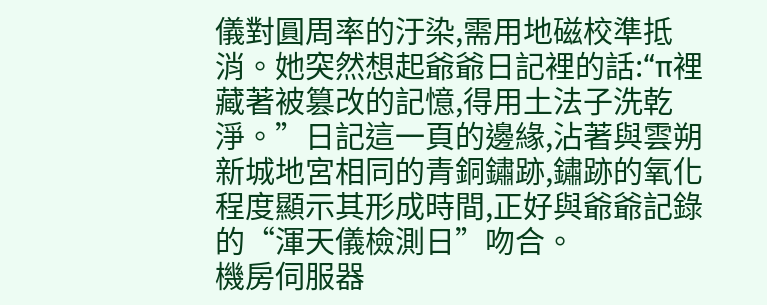儀對圓周率的汙染,需用地磁校準抵消。她突然想起爺爺日記裡的話:“π裡藏著被篡改的記憶,得用土法子洗乾淨。”日記這一頁的邊緣,沾著與雲朔新城地宮相同的青銅鏽跡,鏽跡的氧化程度顯示其形成時間,正好與爺爺記錄的“渾天儀檢測日”吻合。
機房伺服器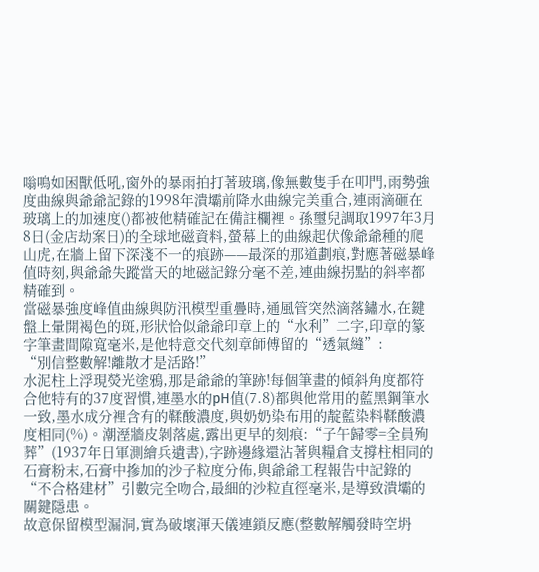嗡鳴如困獸低吼,窗外的暴雨拍打著玻璃,像無數隻手在叩門,雨勢強度曲線與爺爺記錄的1998年潰壩前降水曲線完美重合,連雨滴砸在玻璃上的加速度()都被他精確記在備註欄裡。孫璽兒調取1997年3月8日(金店劫案日)的全球地磁資料,螢幕上的曲線起伏像爺爺種的爬山虎,在牆上留下深淺不一的痕跡——最深的那道劃痕,對應著磁暴峰值時刻,與爺爺失蹤當天的地磁記錄分毫不差,連曲線拐點的斜率都精確到。
當磁暴強度峰值曲線與防汛模型重疊時,通風管突然滴落鏽水,在鍵盤上暈開褐色的斑,形狀恰似爺爺印章上的“水利”二字,印章的篆字筆畫間隙寬毫米,是他特意交代刻章師傅留的“透氣縫”:
“別信整數解!離散才是活路!”
水泥柱上浮現熒光塗鴉,那是爺爺的筆跡!每個筆畫的傾斜角度都符合他特有的37度習慣,連墨水的pH值(7.8)都與他常用的藍黑鋼筆水一致,墨水成分裡含有的鞣酸濃度,與奶奶染布用的靛藍染料鞣酸濃度相同(%)。潮溼牆皮剝落處,露出更早的刻痕:“子午歸零=全員殉葬”(1937年日軍測繪兵遺書),字跡邊緣還沾著與糧倉支撐柱相同的石膏粉末,石膏中摻加的沙子粒度分佈,與爺爺工程報告中記錄的“不合格建材”引數完全吻合,最細的沙粒直徑毫米,是導致潰壩的關鍵隱患。
故意保留模型漏洞,實為破壞渾天儀連鎖反應(整數解觸發時空坍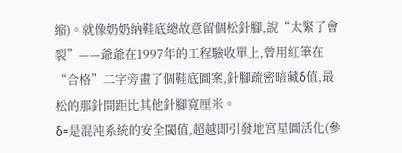縮)。就像奶奶納鞋底總故意留個松針腳,說“太緊了會裂”——爺爺在1997年的工程驗收單上,曾用紅筆在“合格”二字旁畫了個鞋底圖案,針腳疏密暗藏δ值,最松的那針間距比其他針腳寬厘米。
δ=是混沌系統的安全閾值,超越即引發地宮星圖活化(參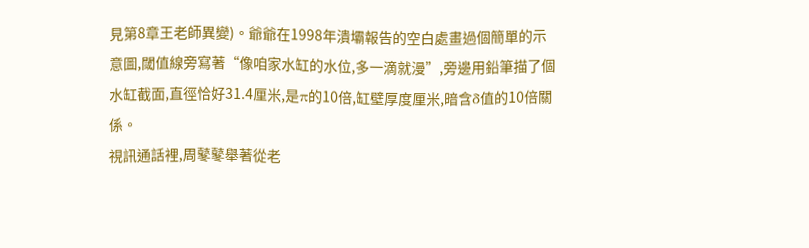見第8章王老師異變)。爺爺在1998年潰壩報告的空白處畫過個簡單的示意圖,閾值線旁寫著“像咱家水缸的水位,多一滴就漫”,旁邊用鉛筆描了個水缸截面,直徑恰好31.4厘米,是π的10倍,缸壁厚度厘米,暗含δ值的10倍關係。
視訊通話裡,周鼕鼕舉著從老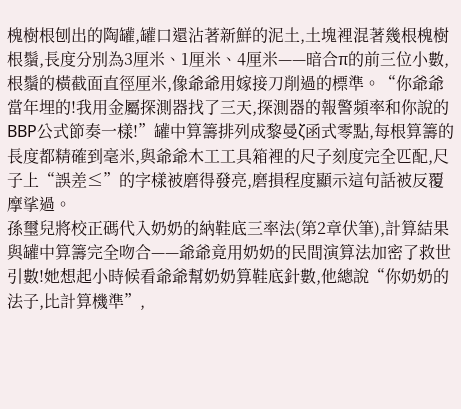槐樹根刨出的陶罐,罐口還沾著新鮮的泥土,土塊裡混著幾根槐樹根鬚,長度分別為3厘米、1厘米、4厘米——暗合π的前三位小數,根鬚的橫截面直徑厘米,像爺爺用嫁接刀削過的標準。“你爺爺當年埋的!我用金屬探測器找了三天,探測器的報警頻率和你說的BBP公式節奏一樣!”罐中算籌排列成黎曼ζ函式零點,每根算籌的長度都精確到毫米,與爺爺木工工具箱裡的尺子刻度完全匹配,尺子上“誤差≤”的字樣被磨得發亮,磨損程度顯示這句話被反覆摩挲過。
孫璽兒將校正碼代入奶奶的納鞋底三率法(第2章伏筆),計算結果與罐中算籌完全吻合——爺爺竟用奶奶的民間演算法加密了救世引數!她想起小時候看爺爺幫奶奶算鞋底針數,他總說“你奶奶的法子,比計算機準”,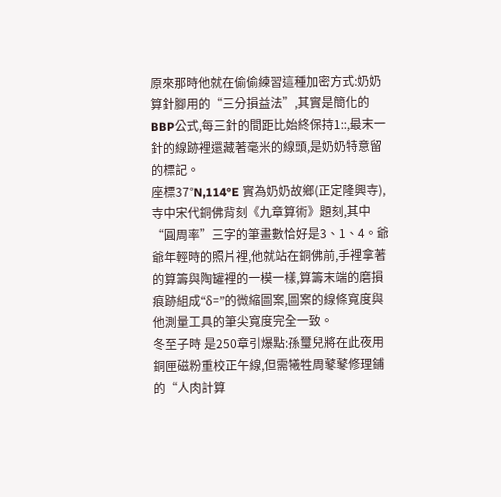原來那時他就在偷偷練習這種加密方式:奶奶算針腳用的“三分損益法”,其實是簡化的BBP公式,每三針的間距比始終保持1::,最末一針的線跡裡還藏著毫米的線頭,是奶奶特意留的標記。
座標37°N,114°E 實為奶奶故鄉(正定隆興寺),寺中宋代銅佛背刻《九章算術》題刻,其中“圓周率”三字的筆畫數恰好是3、1、4。爺爺年輕時的照片裡,他就站在銅佛前,手裡拿著的算籌與陶罐裡的一模一樣,算籌末端的磨損痕跡組成“δ=”的微縮圖案,圖案的線條寬度與他測量工具的筆尖寬度完全一致。
冬至子時 是250章引爆點:孫璽兒將在此夜用銅匣磁粉重校正午線,但需犧牲周鼕鼕修理鋪的“人肉計算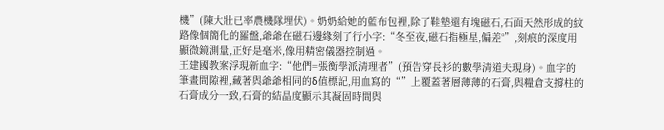機”(陳大壯已率農機隊埋伏)。奶奶給她的藍布包裡,除了鞋墊還有塊磁石,石面天然形成的紋路像個簡化的羅盤,爺爺在磁石邊緣刻了行小字:“冬至夜,磁石指極星,偏差°”,刻痕的深度用顯微鏡測量,正好是毫米,像用精密儀器控制過。
王建國教案浮現新血字:“他們=張衡學派清理者”(預告穿長衫的數學清道夫現身)。血字的筆畫間隙裡,藏著與爺爺相同的δ值標記,用血寫的“”上覆蓋著層薄薄的石膏,與糧倉支撐柱的石膏成分一致,石膏的結晶度顯示其凝固時間與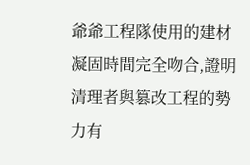爺爺工程隊使用的建材凝固時間完全吻合,證明清理者與篡改工程的勢力有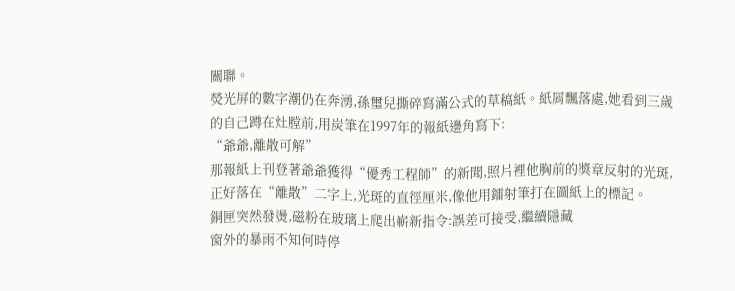關聯。
熒光屏的數字潮仍在奔湧,孫璽兒撕碎寫滿公式的草稿紙。紙屑飄落處,她看到三歲的自己蹲在灶膛前,用炭筆在1997年的報紙邊角寫下:
“爺爺,離散可解”
那報紙上刊登著爺爺獲得“優秀工程師”的新聞,照片裡他胸前的獎章反射的光斑,正好落在“離散”二字上,光斑的直徑厘米,像他用鐳射筆打在圖紙上的標記。
銅匣突然發燙,磁粉在玻璃上爬出嶄新指令:誤差可接受,繼續隱藏
窗外的暴雨不知何時停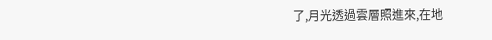了,月光透過雲層照進來,在地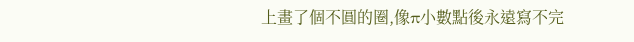上畫了個不圓的圈,像π小數點後永遠寫不完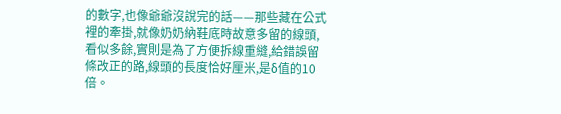的數字,也像爺爺沒說完的話——那些藏在公式裡的牽掛,就像奶奶納鞋底時故意多留的線頭,看似多餘,實則是為了方便拆線重縫,給錯誤留條改正的路,線頭的長度恰好厘米,是δ值的10倍。